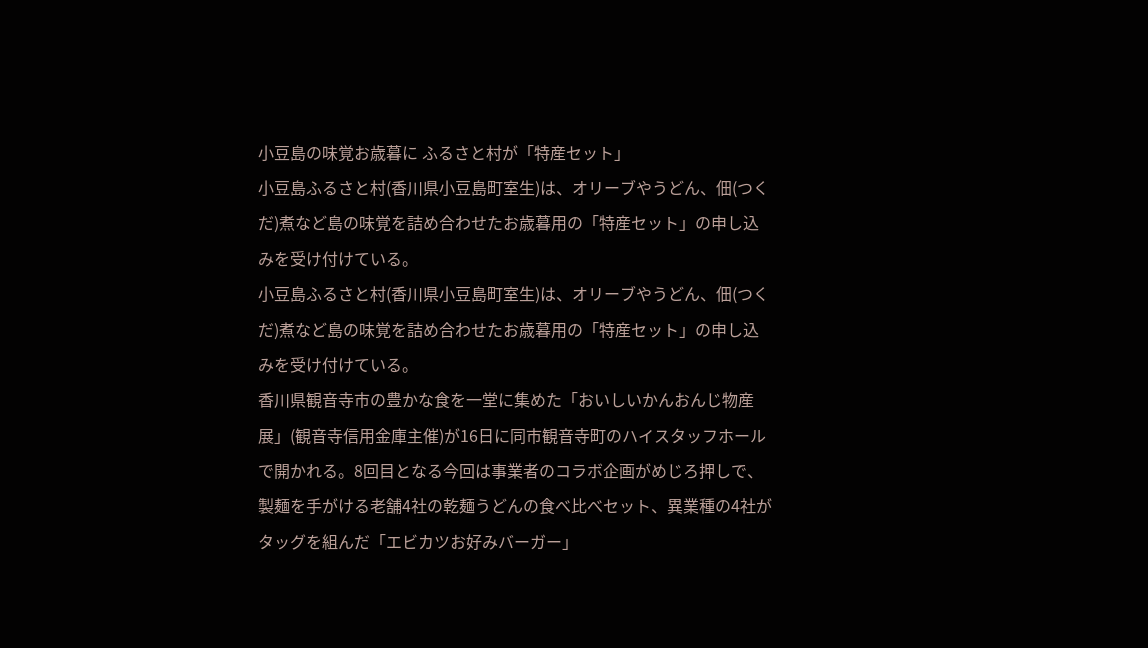小豆島の味覚お歳暮に ふるさと村が「特産セット」
小豆島ふるさと村(香川県小豆島町室生)は、オリーブやうどん、佃(つくだ)煮など島の味覚を詰め合わせたお歳暮用の「特産セット」の申し込みを受け付けている。
小豆島ふるさと村(香川県小豆島町室生)は、オリーブやうどん、佃(つくだ)煮など島の味覚を詰め合わせたお歳暮用の「特産セット」の申し込みを受け付けている。
香川県観音寺市の豊かな食を一堂に集めた「おいしいかんおんじ物産展」(観音寺信用金庫主催)が16日に同市観音寺町のハイスタッフホールで開かれる。8回目となる今回は事業者のコラボ企画がめじろ押しで、製麺を手がける老舗4社の乾麺うどんの食べ比べセット、異業種の4社がタッグを組んだ「エビカツお好みバーガー」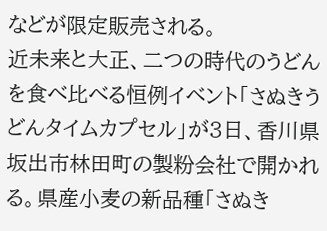などが限定販売される。
近未来と大正、二つの時代のうどんを食べ比べる恒例イベント「さぬきうどんタイムカプセル」が3日、香川県坂出市林田町の製粉会社で開かれる。県産小麦の新品種「さぬき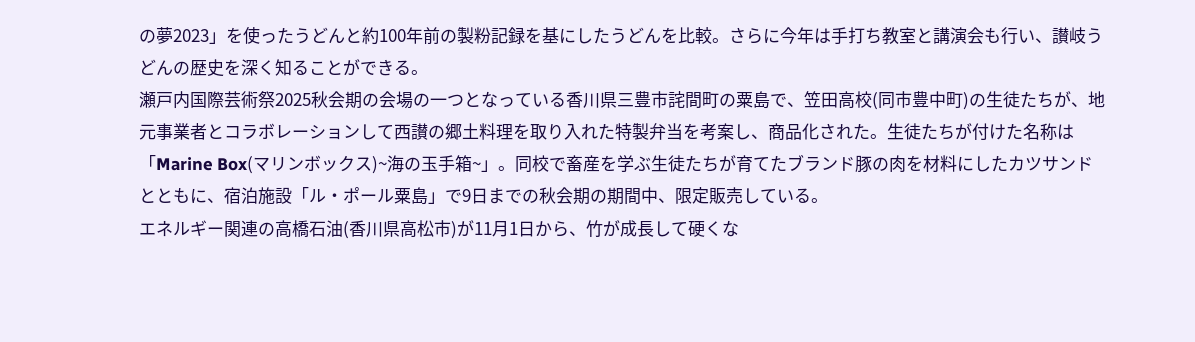の夢2023」を使ったうどんと約100年前の製粉記録を基にしたうどんを比較。さらに今年は手打ち教室と講演会も行い、讃岐うどんの歴史を深く知ることができる。
瀬戸内国際芸術祭2025秋会期の会場の一つとなっている香川県三豊市詫間町の粟島で、笠田高校(同市豊中町)の生徒たちが、地元事業者とコラボレーションして西讃の郷土料理を取り入れた特製弁当を考案し、商品化された。生徒たちが付けた名称は「Marine Box(マリンボックス)~海の玉手箱~」。同校で畜産を学ぶ生徒たちが育てたブランド豚の肉を材料にしたカツサンドとともに、宿泊施設「ル・ポール粟島」で9日までの秋会期の期間中、限定販売している。
エネルギー関連の高橋石油(香川県高松市)が11月1日から、竹が成長して硬くな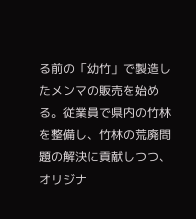る前の「幼竹」で製造したメンマの販売を始める。従業員で県内の竹林を整備し、竹林の荒廃問題の解決に貢献しつつ、オリジナ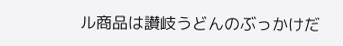ル商品は讃岐うどんのぶっかけだ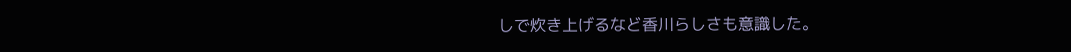しで炊き上げるなど香川らしさも意識した。